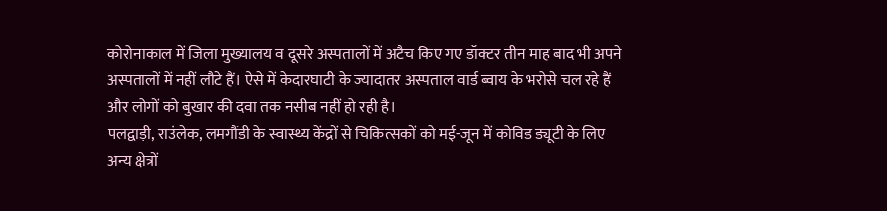कोरोनाकाल में जिला मुख्यालय व दूसरे अस्पतालों में अटैच किए गए डॉक्टर तीन माह बाद भी अपने अस्पतालों में नहीं लौटे हैं। ऐसे में केदारघाटी के ज्यादातर अस्पताल वार्ड ब्वाय के भरोसे चल रहे हैं और लोगों को बुखार की दवा तक नसीब नहीं हो रही है।
पलद्वाड़ी, राउंलेक, लमगौंडी के स्वास्थ्य केंद्रों से चिकित्सकों को मई-जून में कोविड ड्यूटी के लिए अन्य क्षेत्रों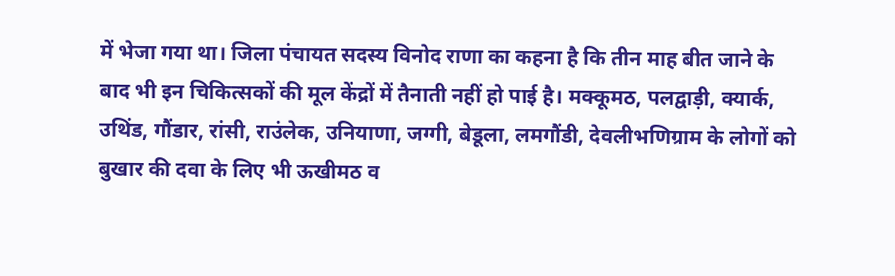में भेजा गया था। जिला पंचायत सदस्य विनोद राणा का कहना है कि तीन माह बीत जाने के बाद भी इन चिकित्सकों की मूल केंद्रों में तैनाती नहीं हो पाई है। मक्कूमठ, पलद्वाड़ी, क्यार्क, उथिंड, गौंडार, रांसी, राउंलेक, उनियाणा, जग्गी, बेडूला, लमगौंडी, देवलीभणिग्राम के लोगों को बुखार की दवा के लिए भी ऊखीमठ व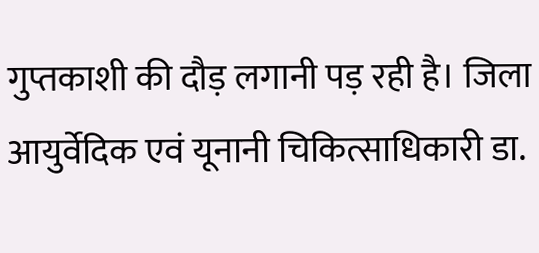गुप्तकाशी की दौड़ लगानी पड़ रही है। जिला आयुर्वेदिक एवं यूनानी चिकित्साधिकारी डा.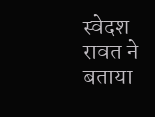स्वेदश रावत ने बताया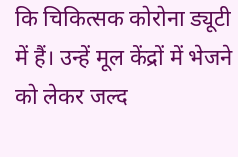कि चिकित्सक कोरोना ड्यूटी में हैं। उन्हें मूल केंद्रों में भेजने को लेकर जल्द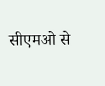सीएमओ से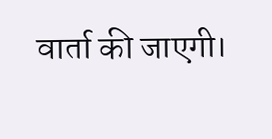वार्ता की जाएगी।